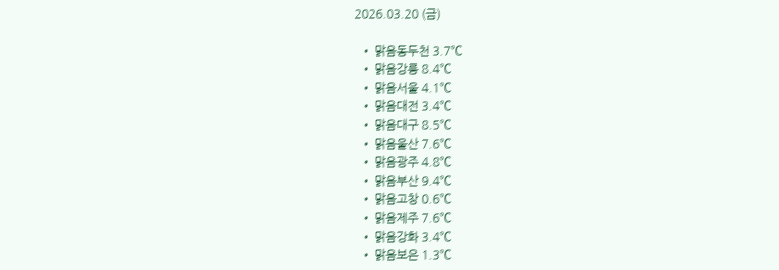2026.03.20 (금)

  • 맑음동두천 3.7℃
  • 맑음강릉 8.4℃
  • 맑음서울 4.1℃
  • 맑음대전 3.4℃
  • 맑음대구 8.5℃
  • 맑음울산 7.6℃
  • 맑음광주 4.8℃
  • 맑음부산 9.4℃
  • 맑음고창 0.6℃
  • 맑음제주 7.6℃
  • 맑음강화 3.4℃
  • 맑음보은 1.3℃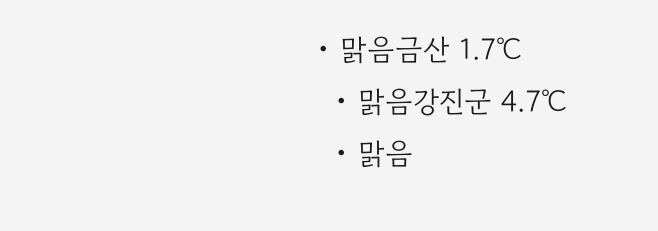• 맑음금산 1.7℃
  • 맑음강진군 4.7℃
  • 맑음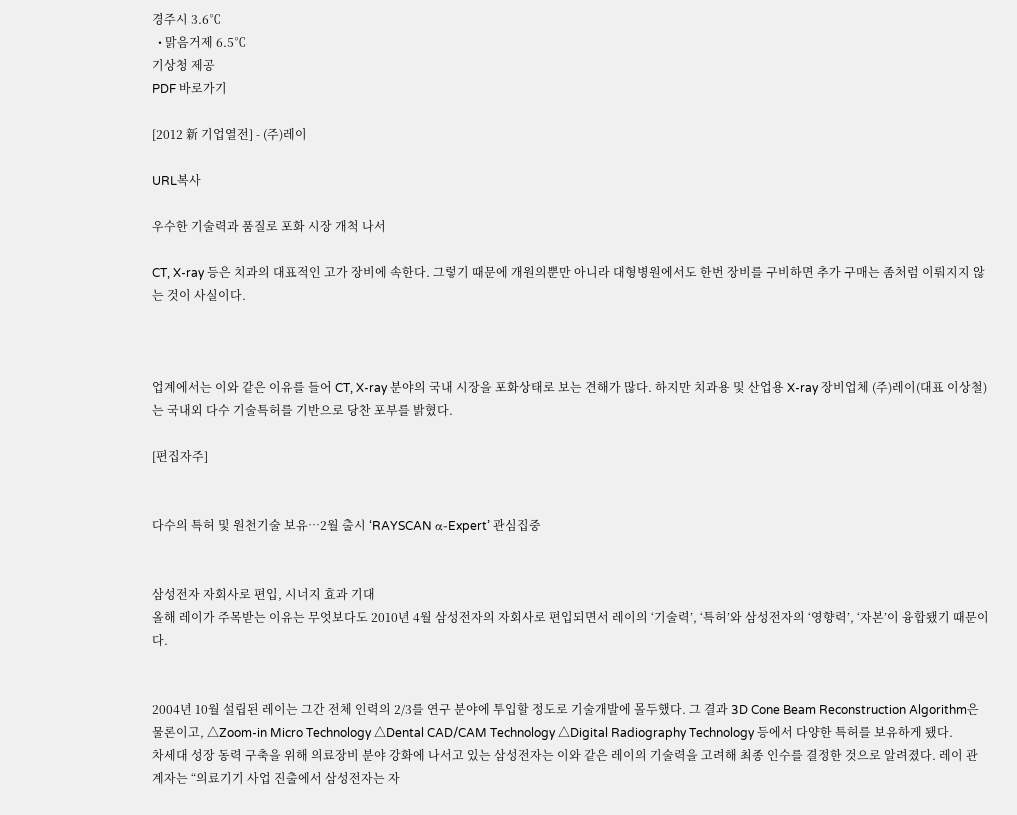경주시 3.6℃
  • 맑음거제 6.5℃
기상청 제공
PDF 바로가기

[2012 新 기업열전] - (주)레이

URL복사

우수한 기술력과 품질로 포화 시장 개척 나서

CT, X-ray 등은 치과의 대표적인 고가 장비에 속한다. 그렇기 때문에 개원의뿐만 아니라 대형병원에서도 한번 장비를 구비하면 추가 구매는 좀처럼 이뤄지지 않는 것이 사실이다.



업계에서는 이와 같은 이유를 들어 CT, X-ray 분야의 국내 시장을 포화상태로 보는 견해가 많다. 하지만 치과용 및 산업용 X-ray 장비업체 (주)레이(대표 이상철)는 국내외 다수 기술특허를 기반으로 당찬 포부를 밝혔다.

[편집자주]


다수의 특허 및 원천기술 보유…2월 출시 ‘RAYSCAN α-Expert’ 관심집중


삼성전자 자회사로 편입, 시너지 효과 기대
올해 레이가 주목받는 이유는 무엇보다도 2010년 4월 삼성전자의 자회사로 편입되면서 레이의 ‘기술력’, ‘특허’와 삼성전자의 ‘영향력’, ‘자본’이 융합됐기 때문이다.


2004년 10월 설립된 레이는 그간 전체 인력의 2/3를 연구 분야에 투입할 정도로 기술개발에 몰두했다. 그 결과 3D Cone Beam Reconstruction Algorithm은 물론이고, △Zoom-in Micro Technology △Dental CAD/CAM Technology △Digital Radiography Technology 등에서 다양한 특허를 보유하게 됐다.
차세대 성장 동력 구축을 위해 의료장비 분야 강화에 나서고 있는 삼성전자는 이와 같은 레이의 기술력을 고려해 최종 인수를 결정한 것으로 알려졌다. 레이 관계자는 “의료기기 사업 진출에서 삼성전자는 자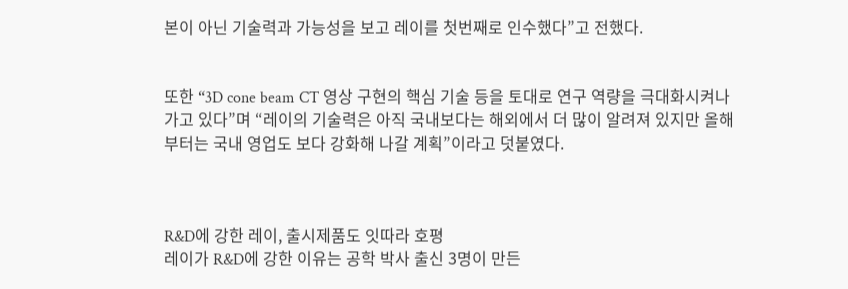본이 아닌 기술력과 가능성을 보고 레이를 첫번째로 인수했다”고 전했다.


또한 “3D cone beam CT 영상 구현의 핵심 기술 등을 토대로 연구 역량을 극대화시켜나가고 있다”며 “레이의 기술력은 아직 국내보다는 해외에서 더 많이 알려져 있지만 올해부터는 국내 영업도 보다 강화해 나갈 계획”이라고 덧붙였다.



R&D에 강한 레이, 출시제품도 잇따라 호평
레이가 R&D에 강한 이유는 공학 박사 출신 3명이 만든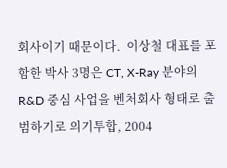회사이기 때문이다.  이상철 대표를 포함한 박사 3명은 CT, X-Ray 분야의 R&D 중심 사업을 벤처회사 형태로 출범하기로 의기투합, 2004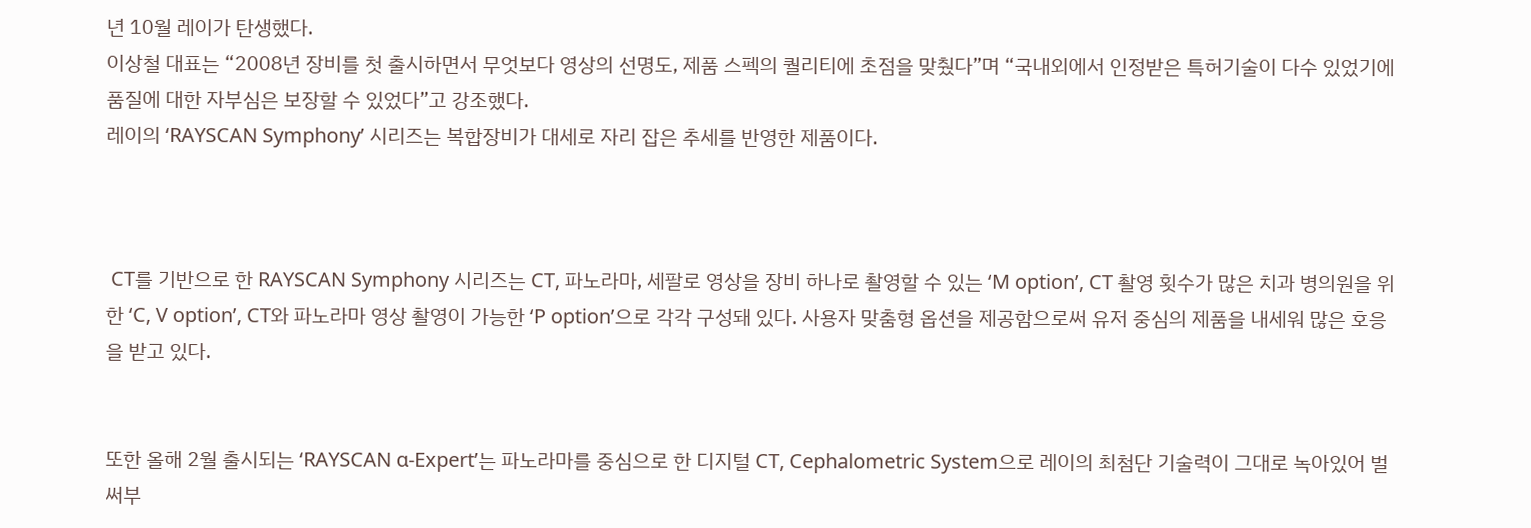년 10월 레이가 탄생했다.
이상철 대표는 “2008년 장비를 첫 출시하면서 무엇보다 영상의 선명도, 제품 스펙의 퀄리티에 초점을 맞췄다”며 “국내외에서 인정받은 특허기술이 다수 있었기에 품질에 대한 자부심은 보장할 수 있었다”고 강조했다.
레이의 ‘RAYSCAN Symphony’ 시리즈는 복합장비가 대세로 자리 잡은 추세를 반영한 제품이다.



 CT를 기반으로 한 RAYSCAN Symphony 시리즈는 CT, 파노라마, 세팔로 영상을 장비 하나로 촬영할 수 있는 ‘M option’, CT 촬영 횟수가 많은 치과 병의원을 위한 ‘C, V option’, CT와 파노라마 영상 촬영이 가능한 ‘P option’으로 각각 구성돼 있다. 사용자 맞춤형 옵션을 제공함으로써 유저 중심의 제품을 내세워 많은 호응을 받고 있다.


또한 올해 2월 출시되는 ‘RAYSCAN α-Expert’는 파노라마를 중심으로 한 디지털 CT, Cephalometric System으로 레이의 최첨단 기술력이 그대로 녹아있어 벌써부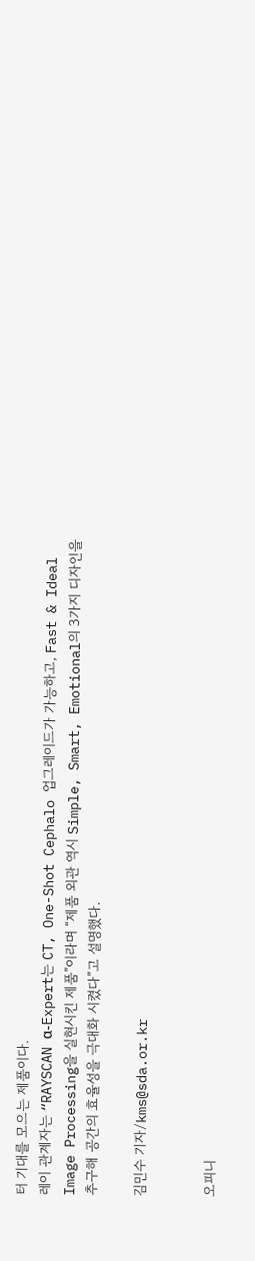터 기대를 모으는 제품이다.
레이 관계자는 “RAYSCAN α-Expert는 CT, One-Shot Cephalo 업그레이드가 가능하고, Fast & Ideal Image Processing을 실현시킨 제품”이라며 “제품 외관 역시 Simple, Smart, Emotional의 3가지 디자인을 추구해 공간의 효율성을 극대화 시켰다”고 설명했다.

김민수 기자/kms@sda.or.kr


오피니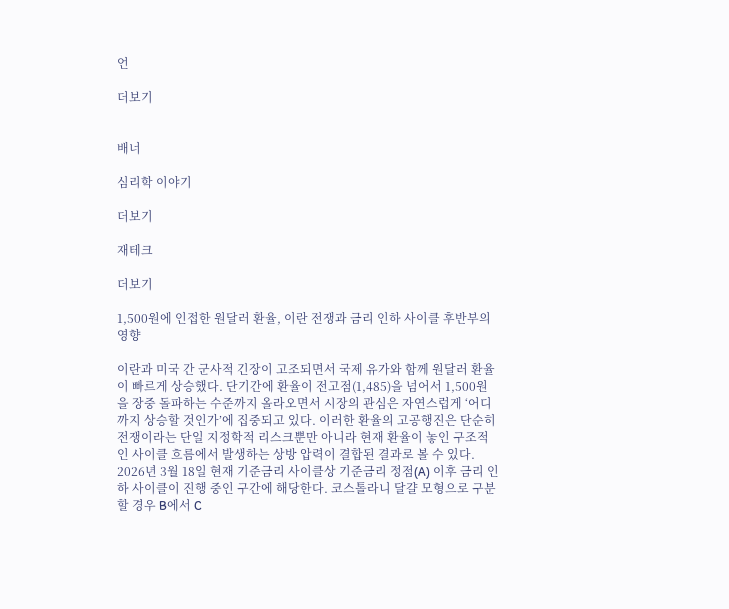언

더보기


배너

심리학 이야기

더보기

재테크

더보기

1,500원에 인접한 원달러 환율, 이란 전쟁과 금리 인하 사이클 후반부의 영향

이란과 미국 간 군사적 긴장이 고조되면서 국제 유가와 함께 원달러 환율이 빠르게 상승했다. 단기간에 환율이 전고점(1,485)을 넘어서 1,500원을 장중 돌파하는 수준까지 올라오면서 시장의 관심은 자연스럽게 ‘어디까지 상승할 것인가’에 집중되고 있다. 이러한 환율의 고공행진은 단순히 전쟁이라는 단일 지정학적 리스크뿐만 아니라 현재 환율이 놓인 구조적인 사이클 흐름에서 발생하는 상방 압력이 결합된 결과로 볼 수 있다. 2026년 3월 18일 현재 기준금리 사이클상 기준금리 정점(A) 이후 금리 인하 사이클이 진행 중인 구간에 해당한다. 코스톨라니 달걀 모형으로 구분할 경우 B에서 C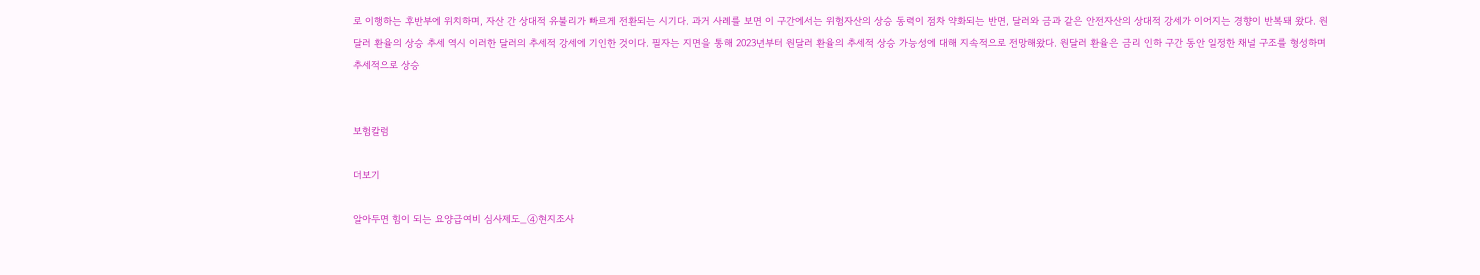로 이행하는 후반부에 위치하며, 자산 간 상대적 유불리가 빠르게 전환되는 시기다. 과거 사례를 보면 이 구간에서는 위험자산의 상승 동력이 점차 약화되는 반면, 달러와 금과 같은 안전자산의 상대적 강세가 이어지는 경향이 반복돼 왔다. 원달러 환율의 상승 추세 역시 이러한 달러의 추세적 강세에 기인한 것이다. 필자는 지면을 통해 2023년부터 원달러 환율의 추세적 상승 가능성에 대해 지속적으로 전망해왔다. 원달러 환율은 금리 인하 구간 동안 일정한 채널 구조를 형성하며 추세적으로 상승


보험칼럼

더보기

알아두면 힘이 되는 요양급여비 심사제도_④현지조사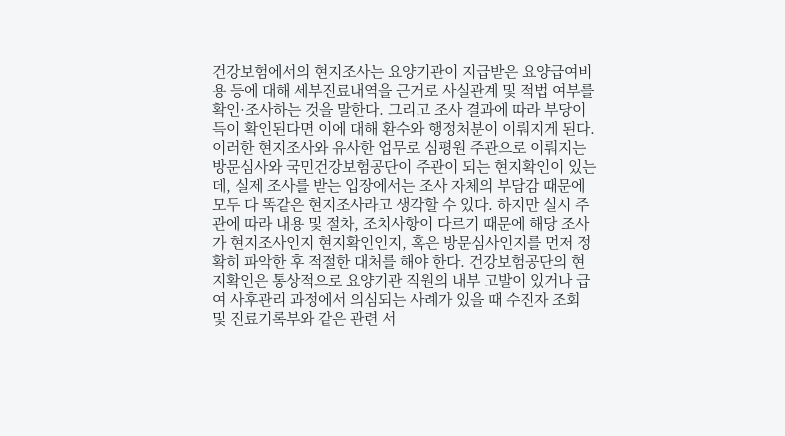건강보험에서의 현지조사는 요양기관이 지급받은 요양급여비용 등에 대해 세부진료내역을 근거로 사실관계 및 적법 여부를 확인·조사하는 것을 말한다. 그리고 조사 결과에 따라 부당이득이 확인된다면 이에 대해 환수와 행정처분이 이뤄지게 된다. 이러한 현지조사와 유사한 업무로 심평원 주관으로 이뤄지는 방문심사와 국민건강보험공단이 주관이 되는 현지확인이 있는데, 실제 조사를 받는 입장에서는 조사 자체의 부담감 때문에 모두 다 똑같은 현지조사라고 생각할 수 있다. 하지만 실시 주관에 따라 내용 및 절차, 조치사항이 다르기 때문에 해당 조사가 현지조사인지 현지확인인지, 혹은 방문심사인지를 먼저 정확히 파악한 후 적절한 대처를 해야 한다. 건강보험공단의 현지확인은 통상적으로 요양기관 직원의 내부 고발이 있거나 급여 사후관리 과정에서 의심되는 사례가 있을 때 수진자 조회 및 진료기록부와 같은 관련 서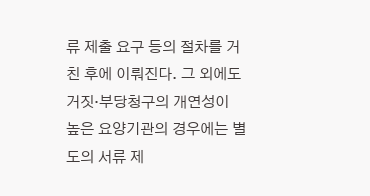류 제출 요구 등의 절차를 거친 후에 이뤄진다. 그 외에도 거짓·부당청구의 개연성이 높은 요양기관의 경우에는 별도의 서류 제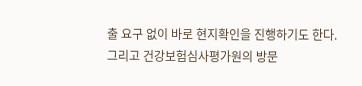출 요구 없이 바로 현지확인을 진행하기도 한다. 그리고 건강보험심사평가원의 방문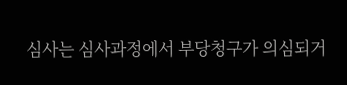심사는 심사과정에서 부당청구가 의심되거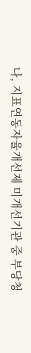나, 지표연동자율개선제 미개선기관 중 부당청